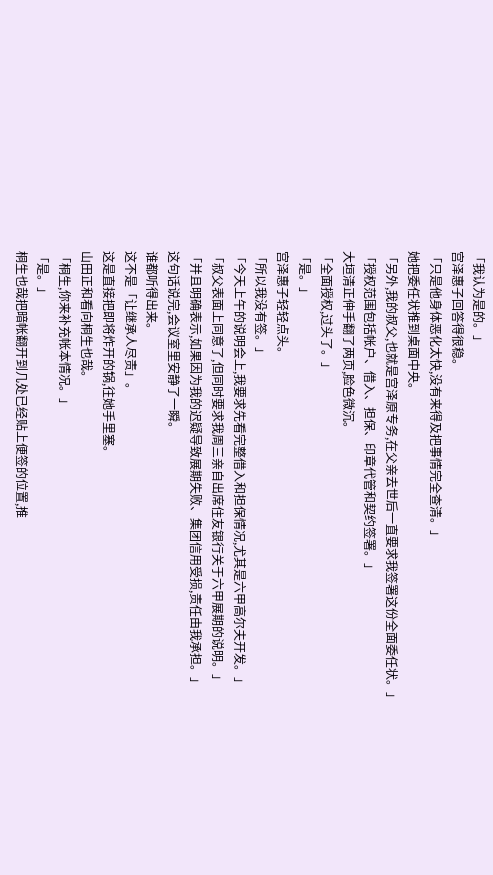「我认为是的。」
宫泽惠子回答得很稳。
「只是他身体恶化太快,没有来得及把事情完全查清。」
她把委任状推到桌面中央。
「另外,我的叔父,也就是宫泽原专务,在父亲去世后一直要求我签署这份全面委任状。」
「授权范围包括帐户、借入、担保、印章代管和契约签署。」
大垣清正伸手翻了两页,脸色微沉。
「全面授权,过头了。」
「是。」
宫泽惠子轻轻点头。
「所以我没有签。」
「今天上午的说明会上,我要求先看完整借入和担保情况,尤其是六甲高尔夫开发。」
「叔父表面上同意了,但同时要求我周三亲自出席住友银行关于六甲展期的说明。」
「并且明确表示,如果因为我的迟疑导致展期失败、集团信用受损,责任由我承担。」
这句话说完,会议室里安静了一瞬。
谁都听得出来。
这不是「让继承人尽责」。
这是直接把即将炸开的锅,往她手里塞。
山田正和看向桐生也哉。
「桐生,你来补充帐本情况。」
「是。」
桐生也哉把暗帐翻开到几处已经贴上便签的位置,推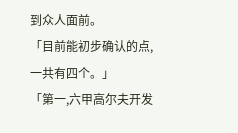到众人面前。
「目前能初步确认的点,一共有四个。」
「第一,六甲高尔夫开发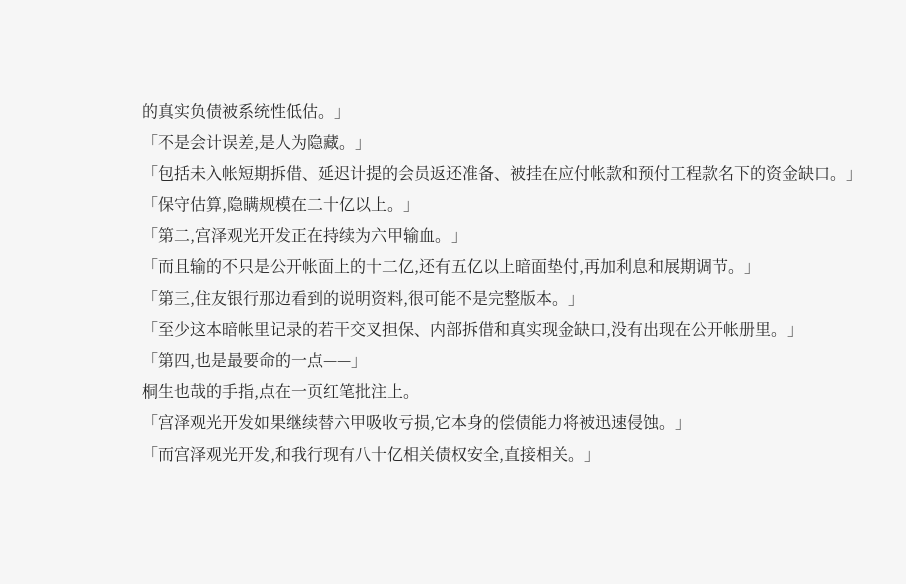的真实负债被系统性低估。」
「不是会计误差,是人为隐藏。」
「包括未入帐短期拆借、延迟计提的会员返还准备、被挂在应付帐款和预付工程款名下的资金缺口。」
「保守估算,隐瞒规模在二十亿以上。」
「第二,宫泽观光开发正在持续为六甲输血。」
「而且输的不只是公开帐面上的十二亿,还有五亿以上暗面垫付,再加利息和展期调节。」
「第三,住友银行那边看到的说明资料,很可能不是完整版本。」
「至少这本暗帐里记录的若干交叉担保、内部拆借和真实现金缺口,没有出现在公开帐册里。」
「第四,也是最要命的一点——」
桐生也哉的手指,点在一页红笔批注上。
「宫泽观光开发如果继续替六甲吸收亏损,它本身的偿债能力将被迅速侵蚀。」
「而宫泽观光开发,和我行现有八十亿相关债权安全,直接相关。」